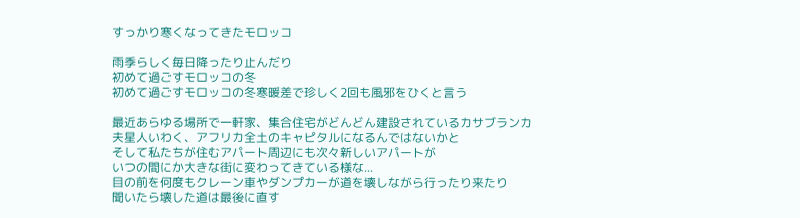すっかり寒くなってきたモロッコ

雨季らしく毎日降ったり止んだり
初めて過ごすモロッコの冬
初めて過ごすモロッコの冬寒暖差で珍しく2回も風邪をひくと言う

最近あらゆる場所で一軒家、集合住宅がどんどん建設されているカサブランカ
夫星人いわく、アフリカ全土のキャピタルになるんではないかと
そして私たちが住むアパート周辺にも次々新しいアパートが
いつの間にか大きな街に変わってきている様な...
目の前を何度もクレーン車やダンプカーが道を壊しながら行ったり来たり
聞いたら壊した道は最後に直す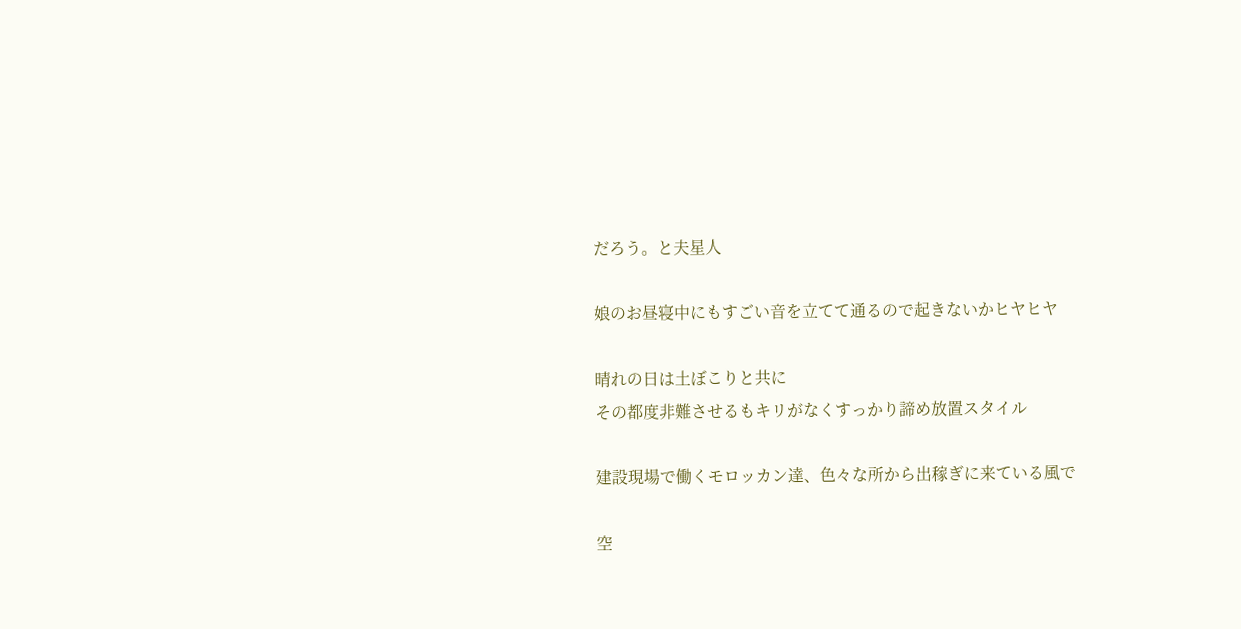だろう。と夫星人

娘のお昼寝中にもすごい音を立てて通るので起きないかヒヤヒヤ

晴れの日は土ぼこりと共に
その都度非難させるもキリがなくすっかり諦め放置スタイル

建設現場で働くモロッカン達、色々な所から出稼ぎに来ている風で

空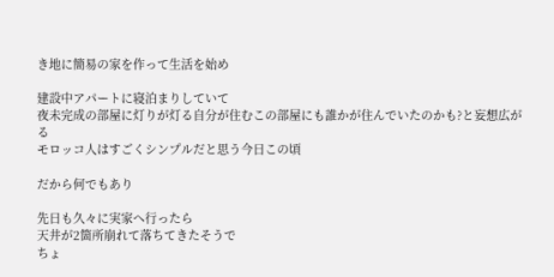き地に簡易の家を作って生活を始め

建設中アパートに寝泊まりしていて
夜未完成の部屋に灯りが灯る自分が住むこの部屋にも誰かが住んでいたのかも?と妄想広がる
モロッコ人はすごくシンプルだと思う今日この頃

だから何でもあり

先日も久々に実家へ行ったら
天井が2箇所崩れて落ちてきたそうで
ちょ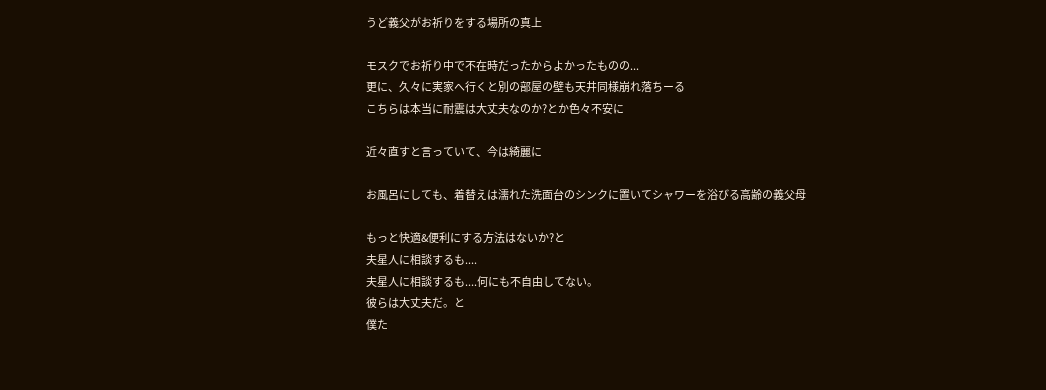うど義父がお祈りをする場所の真上

モスクでお祈り中で不在時だったからよかったものの...
更に、久々に実家へ行くと別の部屋の壁も天井同様崩れ落ちーる
こちらは本当に耐震は大丈夫なのか?とか色々不安に

近々直すと言っていて、今は綺麗に

お風呂にしても、着替えは濡れた洗面台のシンクに置いてシャワーを浴びる高齢の義父母

もっと快適&便利にする方法はないか?と
夫星人に相談するも....
夫星人に相談するも....何にも不自由してない。
彼らは大丈夫だ。と
僕た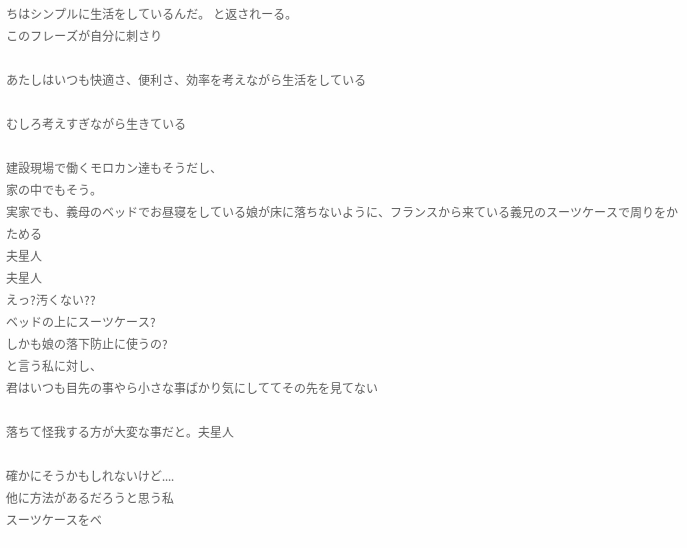ちはシンプルに生活をしているんだ。 と返されーる。
このフレーズが自分に刺さり

あたしはいつも快適さ、便利さ、効率を考えながら生活をしている

むしろ考えすぎながら生きている

建設現場で働くモロカン達もそうだし、
家の中でもそう。
実家でも、義母のベッドでお昼寝をしている娘が床に落ちないように、フランスから来ている義兄のスーツケースで周りをかためる
夫星人
夫星人
えっ?汚くない??
ベッドの上にスーツケース?
しかも娘の落下防止に使うの?
と言う私に対し、
君はいつも目先の事やら小さな事ばかり気にしててその先を見てない

落ちて怪我する方が大変な事だと。夫星人

確かにそうかもしれないけど....
他に方法があるだろうと思う私
スーツケースをベ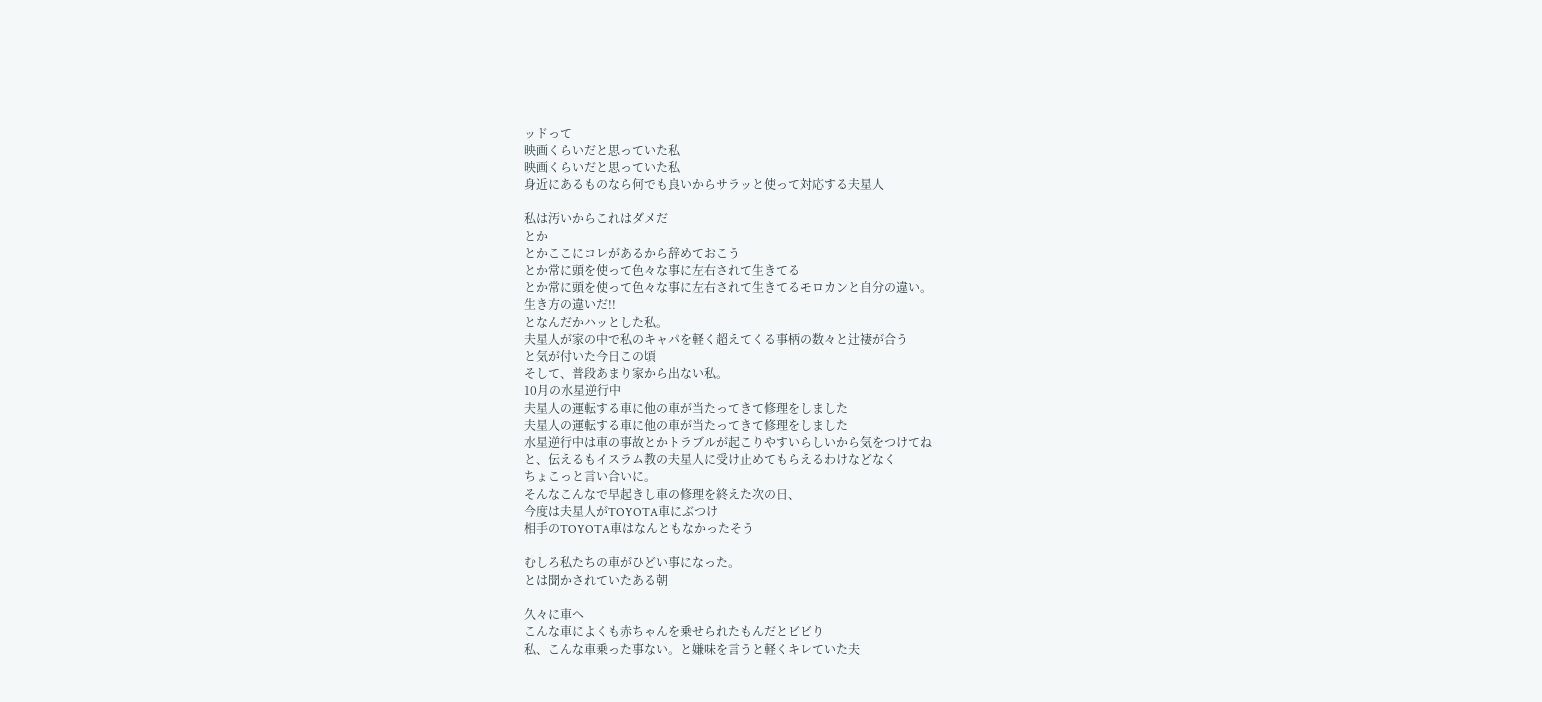ッドって
映画くらいだと思っていた私
映画くらいだと思っていた私
身近にあるものなら何でも良いからサラッと使って対応する夫星人

私は汚いからこれはダメだ
とか
とかここにコレがあるから辞めておこう
とか常に頭を使って色々な事に左右されて生きてる
とか常に頭を使って色々な事に左右されて生きてるモロカンと自分の違い。
生き方の違いだ!!
となんだかハッとした私。
夫星人が家の中で私のキャパを軽く超えてくる事柄の数々と辻褄が合う
と気が付いた今日この頃
そして、普段あまり家から出ない私。
10月の水星逆行中
夫星人の運転する車に他の車が当たってきて修理をしました
夫星人の運転する車に他の車が当たってきて修理をしました
水星逆行中は車の事故とかトラブルが起こりやすいらしいから気をつけてね
と、伝えるもイスラム教の夫星人に受け止めてもらえるわけなどなく
ちょこっと言い合いに。
そんなこんなで早起きし車の修理を終えた次の日、
今度は夫星人がTOYOTA車にぶつけ
相手のTOYOTA車はなんともなかったそう

むしろ私たちの車がひどい事になった。
とは聞かされていたある朝

久々に車へ
こんな車によくも赤ちゃんを乗せられたもんだとビビり
私、こんな車乗った事ない。と嫌味を言うと軽くキレていた夫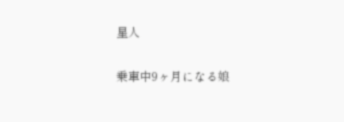星人

乗車中9ヶ月になる娘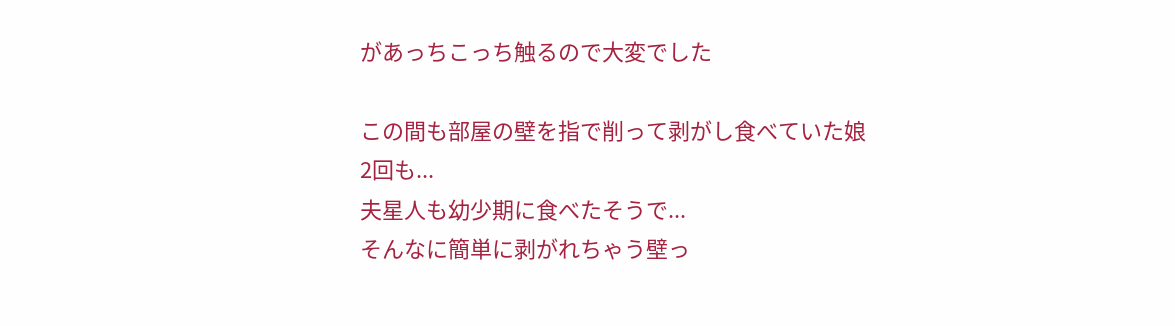があっちこっち触るので大変でした

この間も部屋の壁を指で削って剥がし食べていた娘
2回も...
夫星人も幼少期に食べたそうで...
そんなに簡単に剥がれちゃう壁っ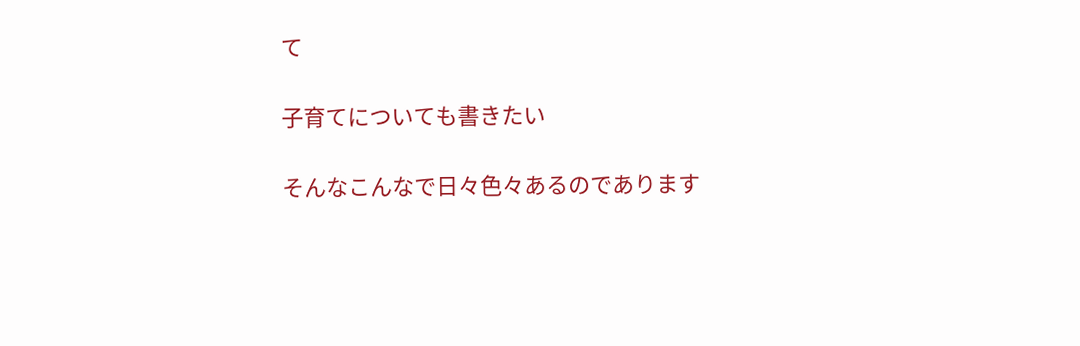て

子育てについても書きたい

そんなこんなで日々色々あるのであります